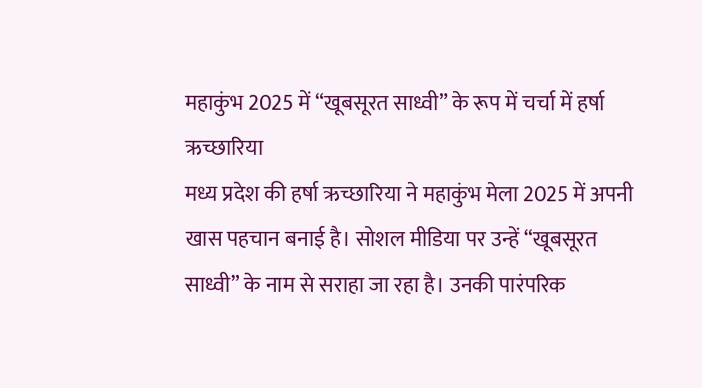महाकुंभ 2025 में “खूबसूरत साध्वी” के रूप में चर्चा में हर्षा ऋच्छारिया
मध्य प्रदेश की हर्षा ऋच्छारिया ने महाकुंभ मेला 2025 में अपनी खास पहचान बनाई है। सोशल मीडिया पर उन्हें “खूबसूरत साध्वी” के नाम से सराहा जा रहा है। उनकी पारंपरिक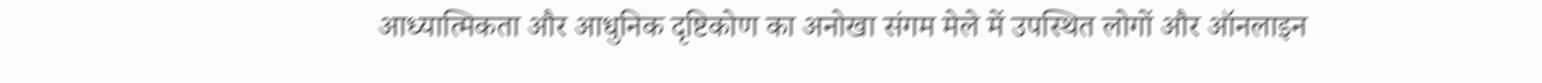आध्यात्मिकता और आधुनिक दृष्टिकोण का अनोखा संगम मेले में उपस्थित लोगों और ऑनलाइन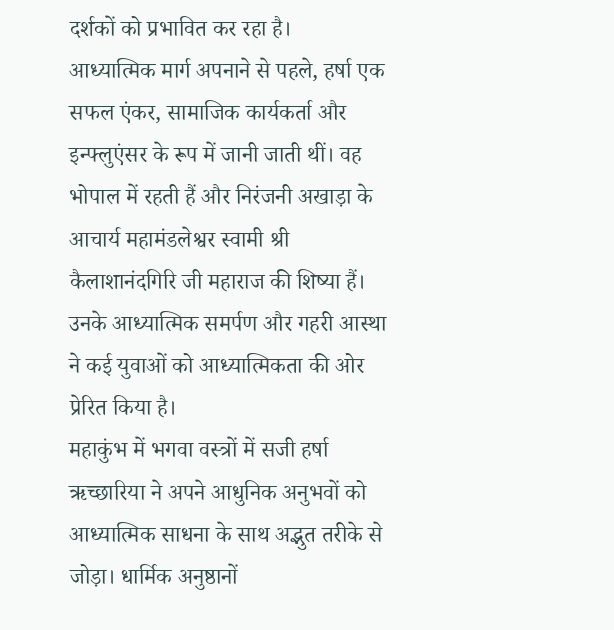दर्शकों को प्रभावित कर रहा है।
आध्यात्मिक मार्ग अपनाने से पहले, हर्षा एक सफल एंकर, सामाजिक कार्यकर्ता और इन्फ्लुएंसर के रूप में जानी जाती थीं। वह भोपाल में रहती हैं और निरंजनी अखाड़ा के आचार्य महामंडलेश्वर स्वामी श्री कैलाशानंदगिरि जी महाराज की शिष्या हैं। उनके आध्यात्मिक समर्पण और गहरी आस्था ने कई युवाओं को आध्यात्मिकता की ओर प्रेरित किया है।
महाकुंभ में भगवा वस्त्रों में सजी हर्षा ऋच्छारिया ने अपने आधुनिक अनुभवों को आध्यात्मिक साधना के साथ अद्भुत तरीके से जोड़ा। धार्मिक अनुष्ठानों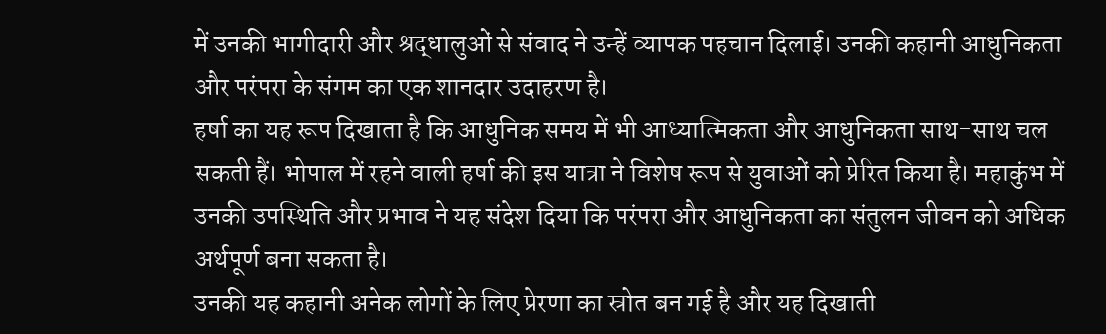में उनकी भागीदारी और श्रद्धालुओं से संवाद ने उन्हें व्यापक पहचान दिलाई। उनकी कहानी आधुनिकता और परंपरा के संगम का एक शानदार उदाहरण है।
हर्षा का यह रूप दिखाता है कि आधुनिक समय में भी आध्यात्मिकता और आधुनिकता साथ-साथ चल सकती हैं। भोपाल में रहने वाली हर्षा की इस यात्रा ने विशेष रूप से युवाओं को प्रेरित किया है। महाकुंभ में उनकी उपस्थिति और प्रभाव ने यह संदेश दिया कि परंपरा और आधुनिकता का संतुलन जीवन को अधिक अर्थपूर्ण बना सकता है।
उनकी यह कहानी अनेक लोगों के लिए प्रेरणा का स्रोत बन गई है और यह दिखाती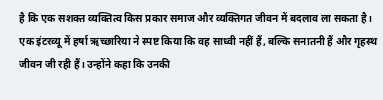है कि एक सशक्त व्यक्तित्व किस प्रकार समाज और व्यक्तिगत जीवन में बदलाव ला सकता है।
एक इंटरव्यू में हर्षा ऋच्छारिया ने स्पष्ट किया कि वह साध्वी नहीं हैं, बल्कि सनातनी हैं और गृहस्थ जीवन जी रही हैं। उन्होंने कहा कि उनकी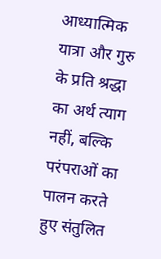आध्यात्मिक यात्रा और गुरु के प्रति श्रद्धा का अर्थ त्याग नहीं, बल्कि परंपराओं का पालन करते हुए संतुलित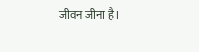जीवन जीना है।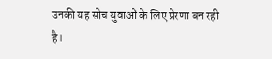उनकी यह सोच युवाओं के लिए प्रेरणा बन रही है।